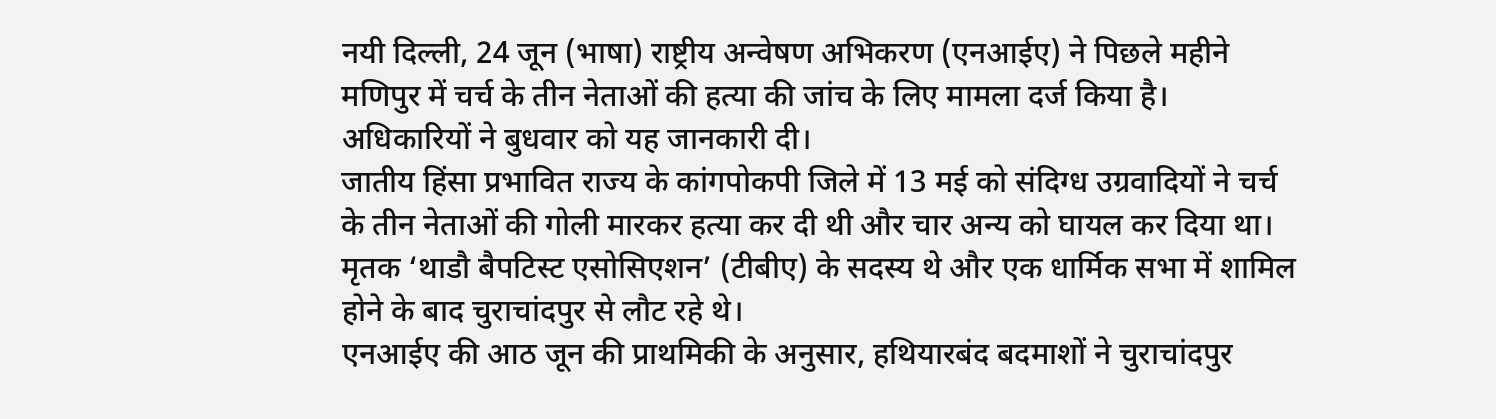नयी दिल्ली, 24 जून (भाषा) राष्ट्रीय अन्वेषण अभिकरण (एनआईए) ने पिछले महीने मणिपुर में चर्च के तीन नेताओं की हत्या की जांच के लिए मामला दर्ज किया है। अधिकारियों ने बुधवार को यह जानकारी दी।
जातीय हिंसा प्रभावित राज्य के कांगपोकपी जिले में 13 मई को संदिग्ध उग्रवादियों ने चर्च के तीन नेताओं की गोली मारकर हत्या कर दी थी और चार अन्य को घायल कर दिया था।
मृतक ‘थाडौ बैपटिस्ट एसोसिएशन’ (टीबीए) के सदस्य थे और एक धार्मिक सभा में शामिल होने के बाद चुराचांदपुर से लौट रहे थे।
एनआईए की आठ जून की प्राथमिकी के अनुसार, हथियारबंद बदमाशों ने चुराचांदपुर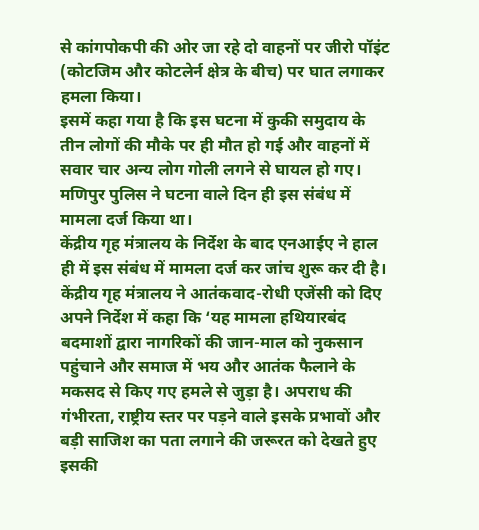से कांगपोकपी की ओर जा रहे दो वाहनों पर जीरो पॉइंट (कोटजिम और कोटलेर्न क्षेत्र के बीच) पर घात लगाकर हमला किया।
इसमें कहा गया है कि इस घटना में कुकी समुदाय के तीन लोगों की मौके पर ही मौत हो गई और वाहनों में सवार चार अन्य लोग गोली लगने से घायल हो गए।
मणिपुर पुलिस ने घटना वाले दिन ही इस संबंध में मामला दर्ज किया था।
केंद्रीय गृह मंत्रालय के निर्देश के बाद एनआईए ने हाल ही में इस संबंध में मामला दर्ज कर जांच शुरू कर दी है।
केंद्रीय गृह मंत्रालय ने आतंकवाद-रोधी एजेंसी को दिए अपने निर्देश में कहा कि ‘यह मामला हथियारबंद बदमाशों द्वारा नागरिकों की जान-माल को नुकसान पहुंचाने और समाज में भय और आतंक फैलाने के मकसद से किए गए हमले से जुड़ा है। अपराध की गंभीरता, राष्ट्रीय स्तर पर पड़ने वाले इसके प्रभावों और बड़ी साजिश का पता लगाने की जरूरत को देखते हुए इसकी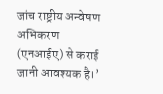जांच राष्ट्रीय अन्वेषण अभिकरण (एनआईए) से कराई जानी आवश्यक है।’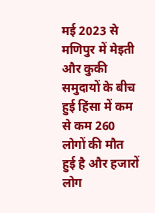मई 2023 से मणिपुर में मेइती और कुकी समुदायों के बीच हुई हिंसा में कम से कम 260 लोगों की मौत हुई है और हजारों लोग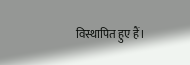विस्थापित हुए हैं।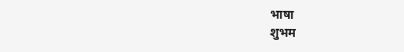भाषा
शुभम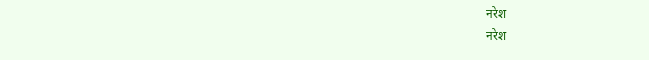नरेश
नरेश